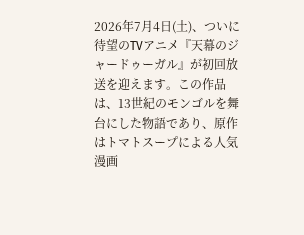2026年7月4日(土)、ついに待望のTVアニメ『天幕のジャードゥーガル』が初回放送を迎えます。この作品は、13世紀のモンゴルを舞台にした物語であり、原作はトマトスープによる人気漫画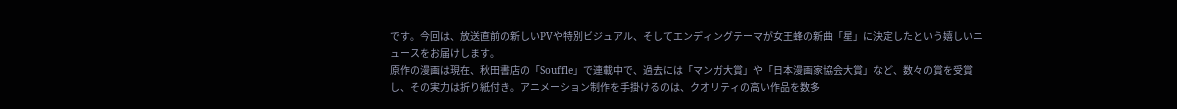です。今回は、放送直前の新しいPVや特別ビジュアル、そしてエンディングテーマが女王蜂の新曲「星」に決定したという嬉しいニュースをお届けします。
原作の漫画は現在、秋田書店の「Souffle」で連載中で、過去には「マンガ大賞」や「日本漫画家協会大賞」など、数々の賞を受賞し、その実力は折り紙付き。アニメーション制作を手掛けるのは、クオリティの高い作品を数多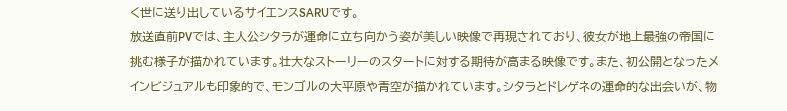く世に送り出しているサイエンスSARUです。
放送直前PVでは、主人公シタラが運命に立ち向かう姿が美しい映像で再現されており、彼女が地上最強の帝国に挑む様子が描かれています。壮大なストーリーのスタートに対する期待が高まる映像です。また、初公開となったメインビジュアルも印象的で、モンゴルの大平原や青空が描かれています。シタラとドレゲネの運命的な出会いが、物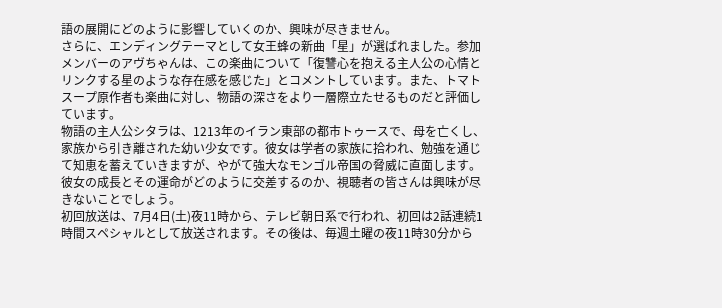語の展開にどのように影響していくのか、興味が尽きません。
さらに、エンディングテーマとして女王蜂の新曲「星」が選ばれました。参加メンバーのアヴちゃんは、この楽曲について「復讐心を抱える主人公の心情とリンクする星のような存在感を感じた」とコメントしています。また、トマトスープ原作者も楽曲に対し、物語の深さをより一層際立たせるものだと評価しています。
物語の主人公シタラは、1213年のイラン東部の都市トゥースで、母を亡くし、家族から引き離された幼い少女です。彼女は学者の家族に拾われ、勉強を通じて知恵を蓄えていきますが、やがて強大なモンゴル帝国の脅威に直面します。彼女の成長とその運命がどのように交差するのか、視聴者の皆さんは興味が尽きないことでしょう。
初回放送は、7月4日(土)夜11時から、テレビ朝日系で行われ、初回は2話連続1時間スペシャルとして放送されます。その後は、毎週土曜の夜11時30分から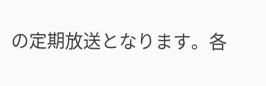の定期放送となります。各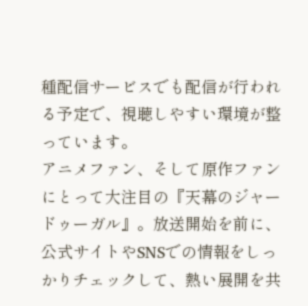種配信サービスでも配信が行われる予定で、視聴しやすい環境が整っています。
アニメファン、そして原作ファンにとって大注目の『天幕のジャードゥーガル』。放送開始を前に、公式サイトやSNSでの情報をしっかりチェックして、熱い展開を共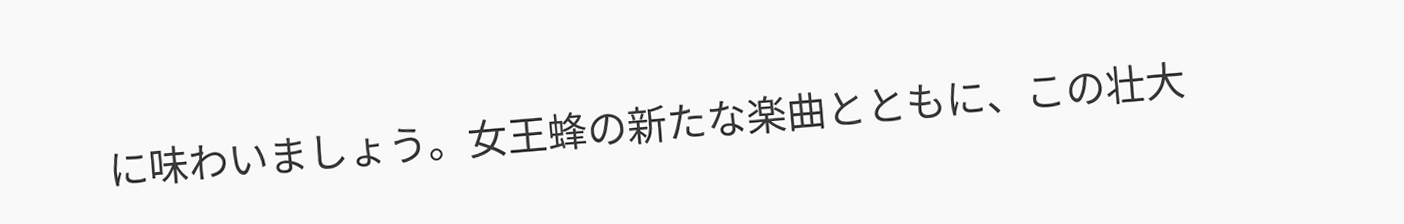に味わいましょう。女王蜂の新たな楽曲とともに、この壮大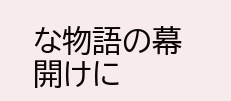な物語の幕開けに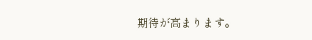期待が高まります。